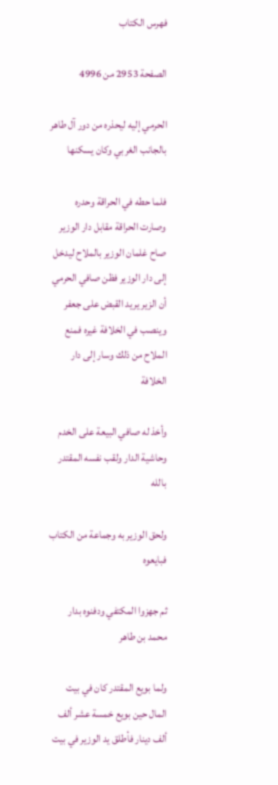فهرس الكتاب

الصفحة 2953 من 4996

الحرمي إليه ليحذره من دور آل طاهر بالجانب الغربي وكان يسكنها

فلما حطه في الحراقة وحدره وصارت الحراقة مقابل دار الوزير صاح غلمان الوزير بالملاح ليدخل إلى دار الوزير فظن صافي الحرمي أن الزير يريد القبض على جعفر وينصب في الخلافة غيره فمنع الملاح من ذلك وسار إلى دار الخلافة

وأخذ له صافي البيعة على الخدم وحاشية الدار ولقب نفسه المقتدر بالله

ولحق الوزير به وجماعة من الكتاب فبايعوه

ثم جهزوا المكتفي ودفنوه بدار محمد بن طاهر

ولما بويع المقتدر كان في بيت المال حين بويع خمسة عشر ألف ألف دينار فأطلق يد الوزير في بيت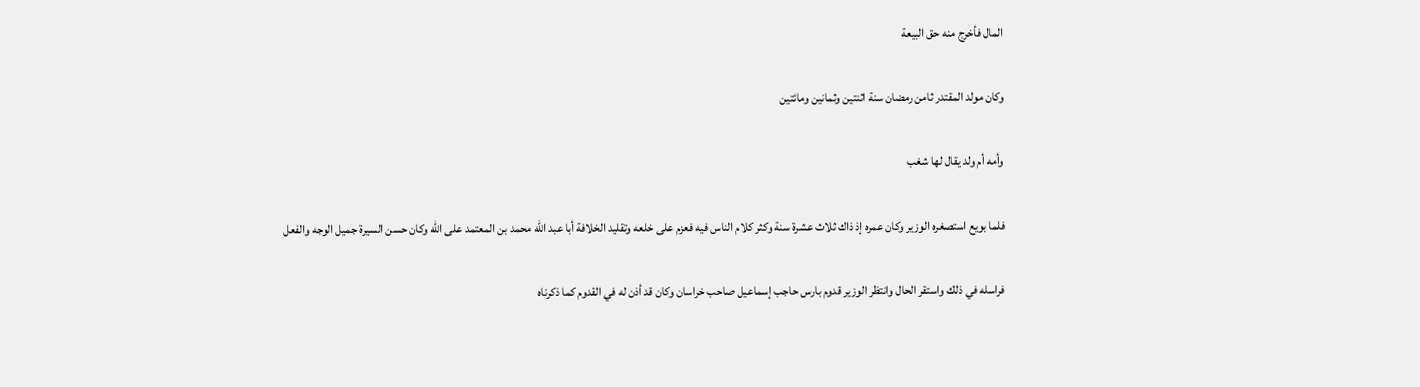المال فأخرج منه حق البيعة

وكان مولد المقتدر ثامن رمضان سنة اثنتين وثمانين ومائتين

وأمه أم ولد يقال لها شغب

فلما بويع استصغره الوزير وكان عمره إذ ذاك ثلاث عشرة سنة وكثر كلام الناس فيه فعزم على خلعه وتقليد الخلافة أبا عبد الله محمد بن المعتمد على الله وكان حسن السيرة جميل الوجه والفعل

فراسله في ذلك واستقر الحال وانتظر الوزير قدوم بارس حاجب إسماعيل صاحب خراسان وكان قد أذن له في القدوم كما ذكرناه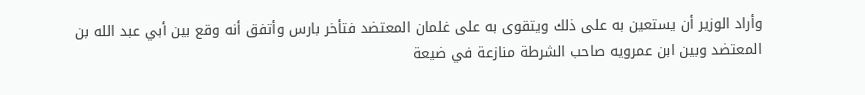وأراد الوزير أن يستعين به على ذلك ويتقوى به على غلمان المعتضد فتأخر بارس وأتفق أنه وقع بين أبي عبد الله بن المعتضد وبين ابن عمرويه صاحب الشرطة منازعة في ضيعة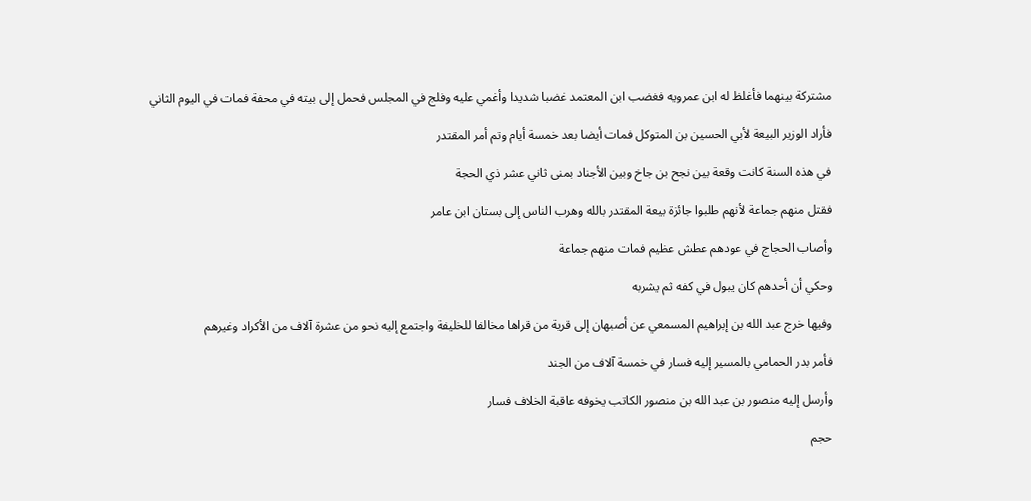مشتركة بينهما فأغلظ له ابن عمرويه فغضب ابن المعتمد غضبا شديدا وأغمي عليه وفلج في المجلس فحمل إلى بيته في محفة فمات في اليوم الثاني

فأراد الوزير البيعة لأبي الحسين بن المتوكل فمات أيضا بعد خمسة أيام وتم أمر المقتدر

في هذه السنة كانت وقعة بين نجح بن جاخ وبين الأجناد بمنى ثاني عشر ذي الحجة

فقتل منهم جماعة لأنهم طلبوا جائزة بيعة المقتدر بالله وهرب الناس إلى بستان ابن عامر

وأصاب الحجاج في عودهم عطش عظيم فمات منهم جماعة

وحكي أن أحدهم كان يبول في كفه ثم يشربه

وفيها خرج عبد الله بن إبراهيم المسمعي عن أصبهان إلى قرية من قراها مخالفا للخليفة واجتمع إليه نحو من عشرة آلاف من الأكراد وغيرهم

فأمر بدر الحمامي بالمسير إليه فسار في خمسة آلاف من الجند

وأرسل إليه منصور بن عبد الله بن منصور الكاتب يخوفه عاقبة الخلاف فسار

حجم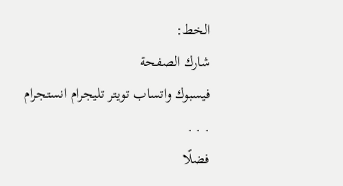الخط:
شارك الصفحة
فيسبوك واتساب تويتر تليجرام انستجرام
. . .
فضلًا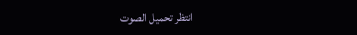انتظر تحميل الصوت